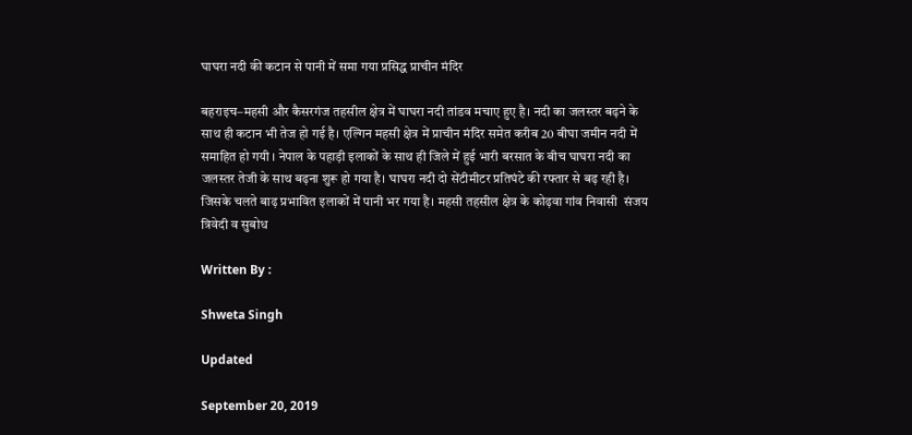घाघरा नदी की कटान से पानी में समा गया प्रसिद्ध प्राचीन मंदिर

बहराइच–महसी और कैसरगंज तहसील क्षेत्र में घाघरा नदी तांडव मचाए हुए है। नदी का जलस्तर बढ़ने के साथ ही कटान भी तेज हो गई है। एल्गिन महसी क्षेत्र में प्राचीन मंदिर समेत करीब 20 बीघा जमीन नदी में समाहित हो गयी । नेपाल के पहाड़ी इलाकों के साथ ही जिले में हुई भारी बरसात के बीच घाघरा नदी का जलस्तर तेजी के साथ बढ़ना शुरू हो गया है। घाघरा नदी दो सेंटीमीटर प्रतिघंटे की रफ्तार से बढ़ रही है। जिसके चलते बाढ़ प्रभावित इलाकों में पानी भर गया है। महसी तहसील क्षेत्र के कोढ़वा गांव निवासी  संजय त्रिवेदी व सुबोध

Written By :

Shweta Singh

Updated

September 20, 2019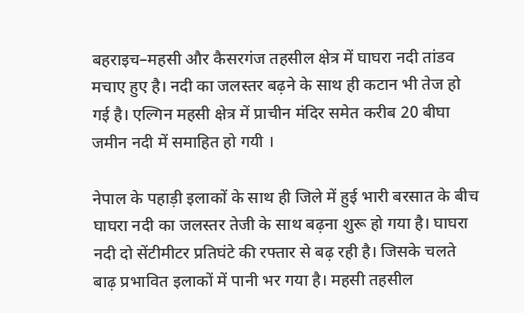बहराइच–महसी और कैसरगंज तहसील क्षेत्र में घाघरा नदी तांडव मचाए हुए है। नदी का जलस्तर बढ़ने के साथ ही कटान भी तेज हो गई है। एल्गिन महसी क्षेत्र में प्राचीन मंदिर समेत करीब 20 बीघा जमीन नदी में समाहित हो गयी ।

नेपाल के पहाड़ी इलाकों के साथ ही जिले में हुई भारी बरसात के बीच घाघरा नदी का जलस्तर तेजी के साथ बढ़ना शुरू हो गया है। घाघरा नदी दो सेंटीमीटर प्रतिघंटे की रफ्तार से बढ़ रही है। जिसके चलते बाढ़ प्रभावित इलाकों में पानी भर गया है। महसी तहसील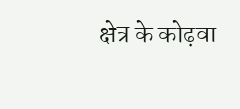क्षेत्र के कोढ़वा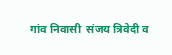गांव निवासी  संजय त्रिवेदी व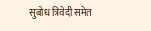सुबोध त्रिवेदी समेत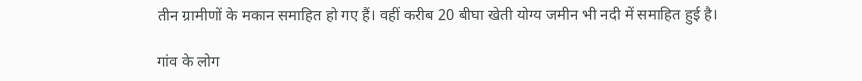तीन ग्रामीणों के मकान समाहित हो गए हैं। वहीं करीब 20 बीघा खेती योग्य जमीन भी नदी में समाहित हुई है।

गांव के लोग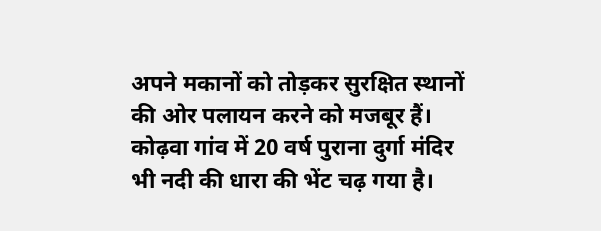अपने मकानों को तोड़कर सुरक्षित स्थानों की ओर पलायन करने को मजबूर हैं। कोढ़वा गांव में 20 वर्ष पुराना दुर्गा मंदिर भी नदी की धारा की भेंट चढ़ गया है।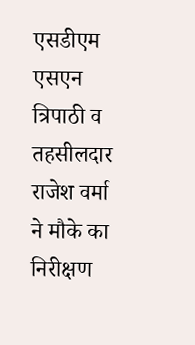एसडीएम एसएन त्रिपाठी व तहसीलदार राजेश वर्मा ने मौके का निरीक्षण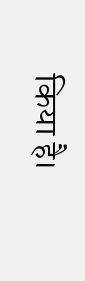किया है।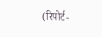(रिपोर्ट-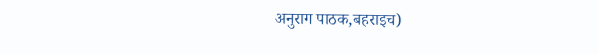अनुराग पाठक,बहराइच)